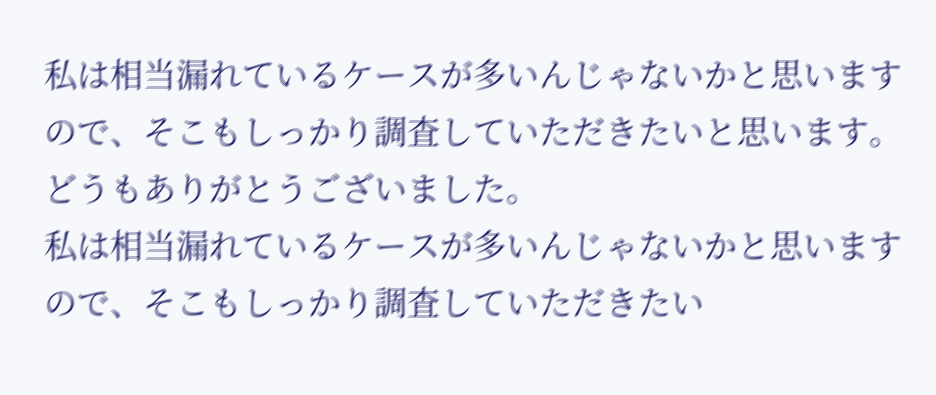私は相当漏れているケースが多いんじゃないかと思いますので、そこもしっかり調査していただきたいと思います。 どうもありがとうございました。
私は相当漏れているケースが多いんじゃないかと思いますので、そこもしっかり調査していただきたい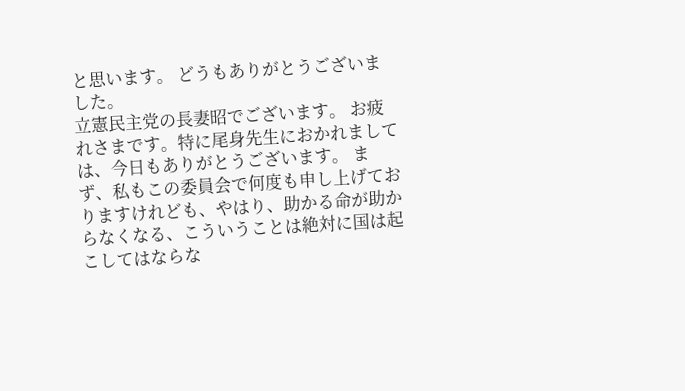と思います。 どうもありがとうございました。
立憲民主党の長妻昭でございます。 お疲れさまです。特に尾身先生におかれましては、今日もありがとうございます。 まず、私もこの委員会で何度も申し上げておりますけれども、やはり、助かる命が助からなくなる、こういうことは絶対に国は起こしてはならな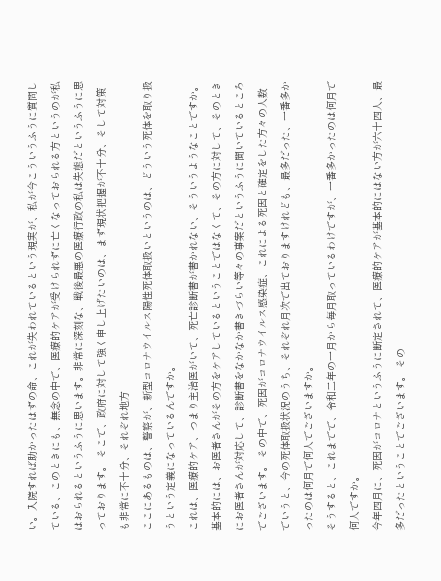い。入院すれば助かったはずの命、これが失われているという現実が、私が今こういうふうに質問している、このときにも、無念の中で、医療的ケアが受けられずに亡くなっておられる方というのが私はおられるというふうに思います。非常に深刻な、戦後最悪の医療行政の私は失態だというふうに思っております。 そこで、政府に対して強く申し上げたいのは、まず現状把握が不十分、そして対策も非常に不十分、それぞれ地方
ここにあるものは、警察が、新型コロナウイルス陽性死体取扱いというのは、どういう死体を取り扱うという定義になっているんですか。
これは、医療的ケア、つまり主治医がいて、死亡診断書が書かれない、そういうようなことですか。
基本的には、お医者さんがその方をケアしているということではなくて、その方に対して、そのときにお医者さんが対応して、診断書をなかなか書きづらい等々の事案だというふうに聞いているところでございます。 その中で、死因がコロナウイルス感染症、これによる死因と確定をした方々の人数でいうと、今の死体取扱状況のうち、それぞれ月次で出ておりますけれども、最多だった、一番多かったのは何月で何人でございますか。
そうすると、これまでで、令和二年の一月から毎月取っているわけですが、一番多かったのは何月で何人ですか。
今年四月に、死因がコロナというふうに断定されて、医療的ケアが基本的にはない方が六十四人、最多だったということでございます。 その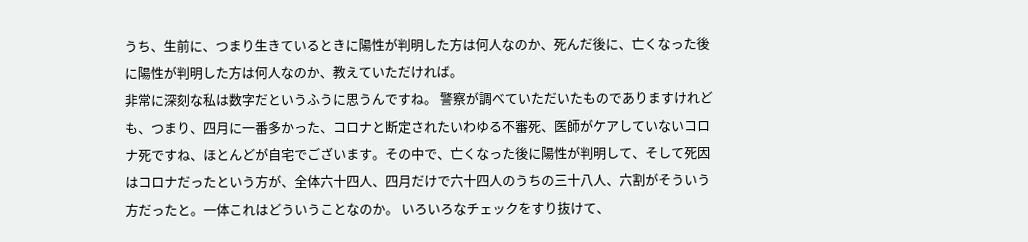うち、生前に、つまり生きているときに陽性が判明した方は何人なのか、死んだ後に、亡くなった後に陽性が判明した方は何人なのか、教えていただければ。
非常に深刻な私は数字だというふうに思うんですね。 警察が調べていただいたものでありますけれども、つまり、四月に一番多かった、コロナと断定されたいわゆる不審死、医師がケアしていないコロナ死ですね、ほとんどが自宅でございます。その中で、亡くなった後に陽性が判明して、そして死因はコロナだったという方が、全体六十四人、四月だけで六十四人のうちの三十八人、六割がそういう方だったと。一体これはどういうことなのか。 いろいろなチェックをすり抜けて、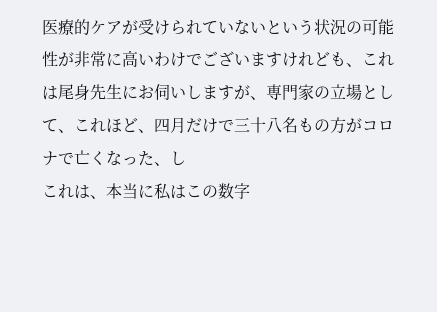医療的ケアが受けられていないという状況の可能性が非常に高いわけでございますけれども、これは尾身先生にお伺いしますが、専門家の立場として、これほど、四月だけで三十八名もの方がコロナで亡くなった、し
これは、本当に私はこの数字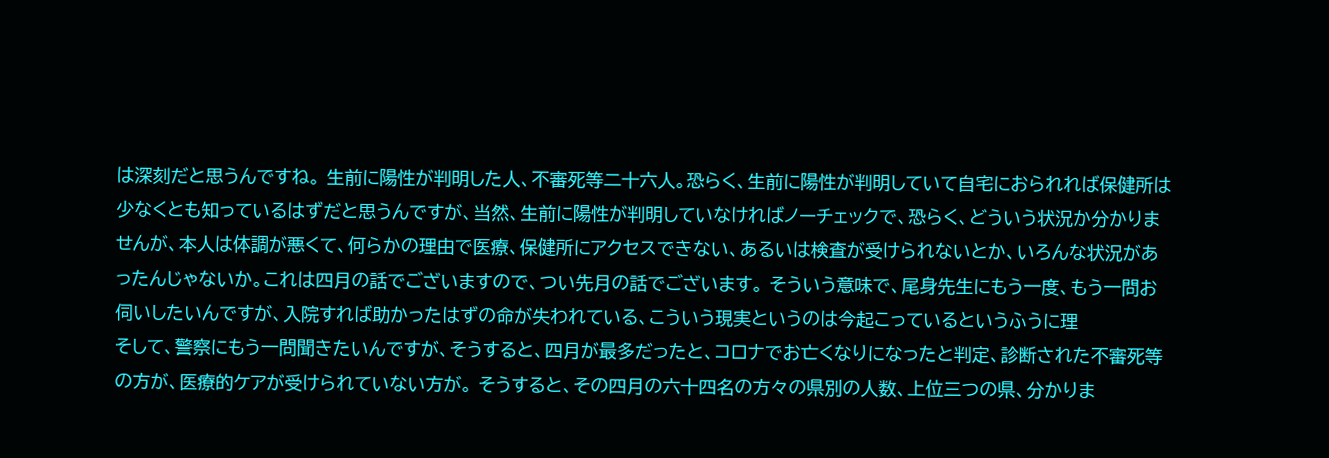は深刻だと思うんですね。 生前に陽性が判明した人、不審死等二十六人。恐らく、生前に陽性が判明していて自宅におられれば保健所は少なくとも知っているはずだと思うんですが、当然、生前に陽性が判明していなければノーチェックで、恐らく、どういう状況か分かりませんが、本人は体調が悪くて、何らかの理由で医療、保健所にアクセスできない、あるいは検査が受けられないとか、いろんな状況があったんじゃないか。これは四月の話でございますので、つい先月の話でございます。 そういう意味で、尾身先生にもう一度、もう一問お伺いしたいんですが、入院すれば助かったはずの命が失われている、こういう現実というのは今起こっているというふうに理
そして、警察にもう一問聞きたいんですが、そうすると、四月が最多だったと、コロナでお亡くなりになったと判定、診断された不審死等の方が、医療的ケアが受けられていない方が。 そうすると、その四月の六十四名の方々の県別の人数、上位三つの県、分かりま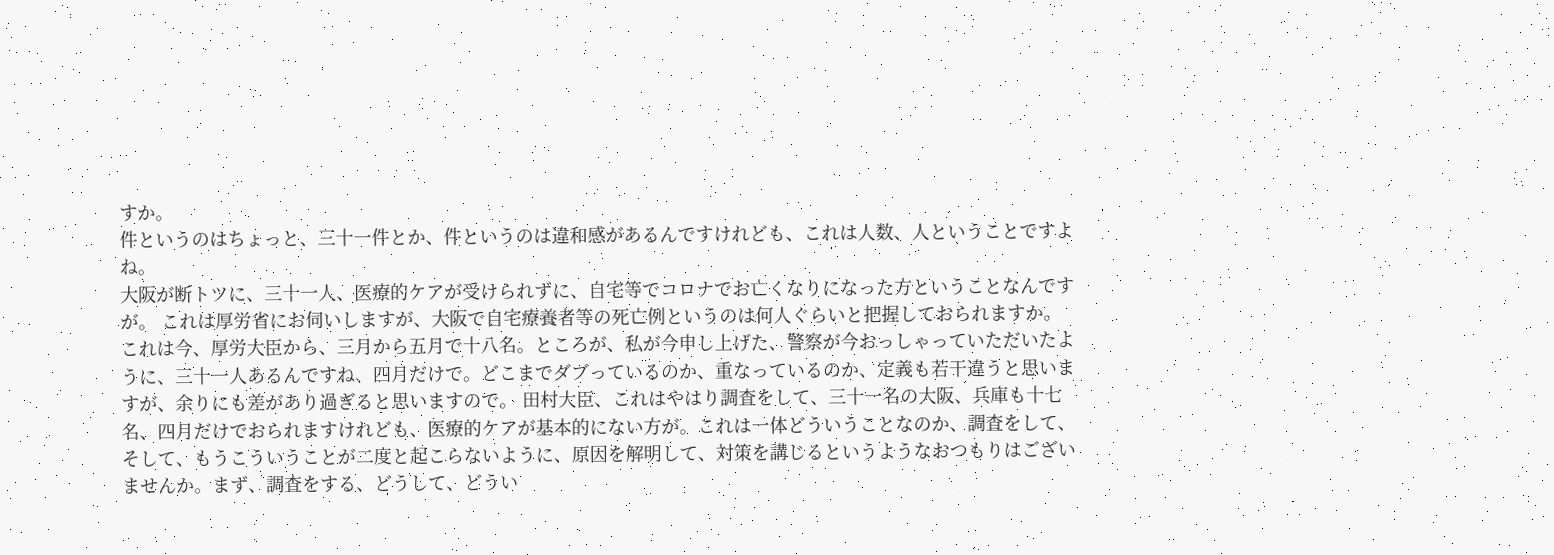すか。
件というのはちょっと、三十一件とか、件というのは違和感があるんですけれども、これは人数、人ということですよね。
大阪が断トツに、三十一人、医療的ケアが受けられずに、自宅等でコロナでお亡くなりになった方ということなんですが。 これは厚労省にお伺いしますが、大阪で自宅療養者等の死亡例というのは何人ぐらいと把握しておられますか。
これは今、厚労大臣から、三月から五月で十八名。ところが、私が今申し上げた、警察が今おっしゃっていただいたように、三十一人あるんですね、四月だけで。どこまでダブっているのか、重なっているのか、定義も若干違うと思いますが、余りにも差があり過ぎると思いますので。 田村大臣、これはやはり調査をして、三十一名の大阪、兵庫も十七名、四月だけでおられますけれども、医療的ケアが基本的にない方が。これは一体どういうことなのか、調査をして、そして、もうこういうことが二度と起こらないように、原因を解明して、対策を講じるというようなおつもりはございませんか。まず、調査をする、どうして、どうい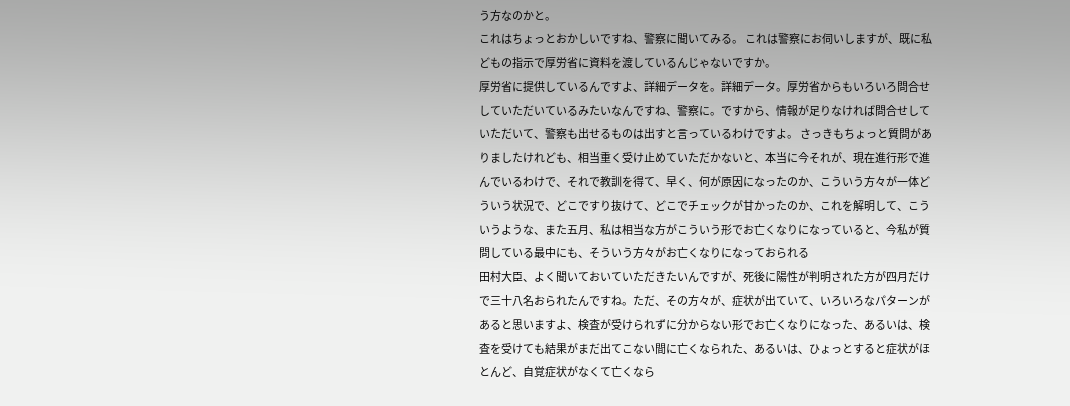う方なのかと。
これはちょっとおかしいですね、警察に聞いてみる。 これは警察にお伺いしますが、既に私どもの指示で厚労省に資料を渡しているんじゃないですか。
厚労省に提供しているんですよ、詳細データを。詳細データ。厚労省からもいろいろ問合せしていただいているみたいなんですね、警察に。ですから、情報が足りなければ問合せしていただいて、警察も出せるものは出すと言っているわけですよ。 さっきもちょっと質問がありましたけれども、相当重く受け止めていただかないと、本当に今それが、現在進行形で進んでいるわけで、それで教訓を得て、早く、何が原因になったのか、こういう方々が一体どういう状況で、どこですり抜けて、どこでチェックが甘かったのか、これを解明して、こういうような、また五月、私は相当な方がこういう形でお亡くなりになっていると、今私が質問している最中にも、そういう方々がお亡くなりになっておられる
田村大臣、よく聞いておいていただきたいんですが、死後に陽性が判明された方が四月だけで三十八名おられたんですね。ただ、その方々が、症状が出ていて、いろいろなパターンがあると思いますよ、検査が受けられずに分からない形でお亡くなりになった、あるいは、検査を受けても結果がまだ出てこない間に亡くなられた、あるいは、ひょっとすると症状がほとんど、自覚症状がなくて亡くなら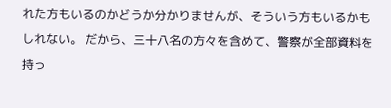れた方もいるのかどうか分かりませんが、そういう方もいるかもしれない。 だから、三十八名の方々を含めて、警察が全部資料を持っ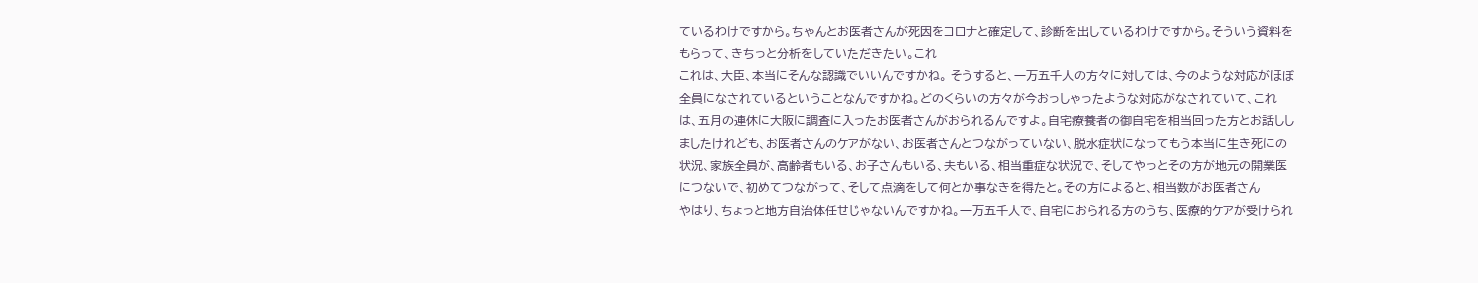ているわけですから。ちゃんとお医者さんが死因をコロナと確定して、診断を出しているわけですから。そういう資料をもらって、きちっと分析をしていただきたい。これ
これは、大臣、本当にそんな認識でいいんですかね。 そうすると、一万五千人の方々に対しては、今のような対応がほぼ全員になされているということなんですかね。どのくらいの方々が今おっしゃったような対応がなされていて、これは、五月の連休に大阪に調査に入ったお医者さんがおられるんですよ。自宅療養者の御自宅を相当回った方とお話ししましたけれども、お医者さんのケアがない、お医者さんとつながっていない、脱水症状になってもう本当に生き死にの状況、家族全員が、高齢者もいる、お子さんもいる、夫もいる、相当重症な状況で、そしてやっとその方が地元の開業医につないで、初めてつながって、そして点滴をして何とか事なきを得たと。その方によると、相当数がお医者さん
やはり、ちょっと地方自治体任せじゃないんですかね。一万五千人で、自宅におられる方のうち、医療的ケアが受けられ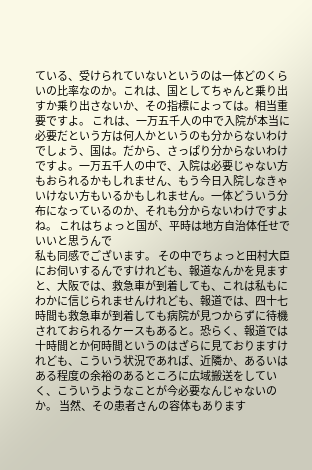ている、受けられていないというのは一体どのくらいの比率なのか。これは、国としてちゃんと乗り出すか乗り出さないか、その指標によっては。相当重要ですよ。 これは、一万五千人の中で入院が本当に必要だという方は何人かというのも分からないわけでしょう、国は。だから、さっぱり分からないわけですよ。一万五千人の中で、入院は必要じゃない方もおられるかもしれません、もう今日入院しなきゃいけない方もいるかもしれません。一体どういう分布になっているのか、それも分からないわけですよね。 これはちょっと国が、平時は地方自治体任せでいいと思うんで
私も同感でございます。 その中でちょっと田村大臣にお伺いするんですけれども、報道なんかを見ますと、大阪では、救急車が到着しても、これは私もにわかに信じられませんけれども、報道では、四十七時間も救急車が到着しても病院が見つからずに待機されておられるケースもあると。恐らく、報道では十時間とか何時間というのはざらに見ておりますけれども、こういう状況であれば、近隣か、あるいはある程度の余裕のあるところに広域搬送をしていく、こういうようなことが今必要なんじゃないのか。 当然、その患者さんの容体もあります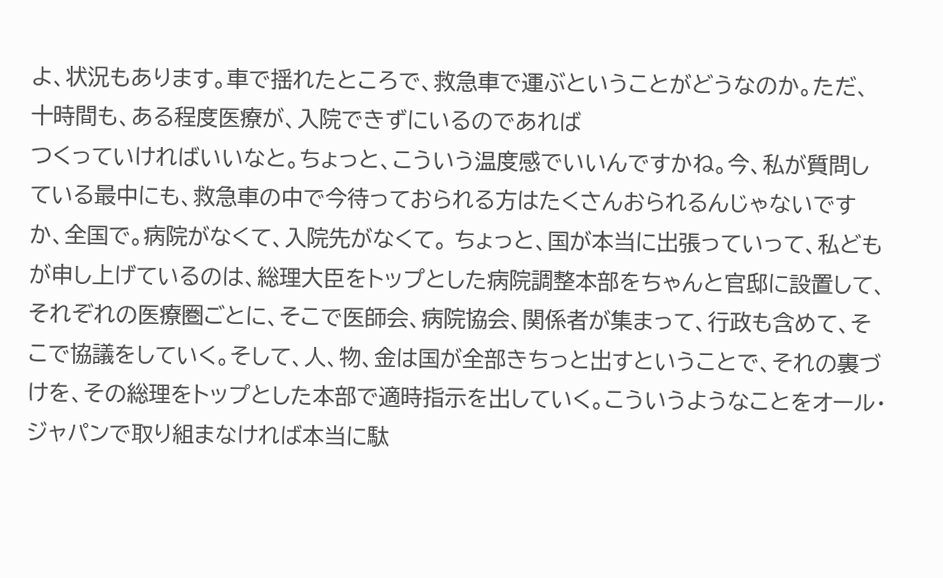よ、状況もあります。車で揺れたところで、救急車で運ぶということがどうなのか。ただ、十時間も、ある程度医療が、入院できずにいるのであれば
つくっていければいいなと。ちょっと、こういう温度感でいいんですかね。今、私が質問している最中にも、救急車の中で今待っておられる方はたくさんおられるんじゃないですか、全国で。病院がなくて、入院先がなくて。 ちょっと、国が本当に出張っていって、私どもが申し上げているのは、総理大臣をトップとした病院調整本部をちゃんと官邸に設置して、それぞれの医療圏ごとに、そこで医師会、病院協会、関係者が集まって、行政も含めて、そこで協議をしていく。そして、人、物、金は国が全部きちっと出すということで、それの裏づけを、その総理をトップとした本部で適時指示を出していく。こういうようなことをオール・ジャパンで取り組まなければ本当に駄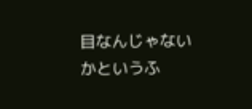目なんじゃないかというふ